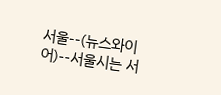서울--(뉴스와이어)--서울시는 서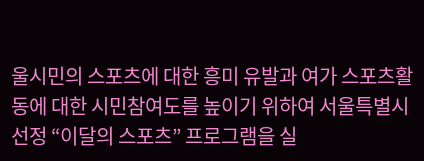울시민의 스포츠에 대한 흥미 유발과 여가 스포츠활동에 대한 시민참여도를 높이기 위하여 서울특별시 선정 “이달의 스포츠” 프로그램을 실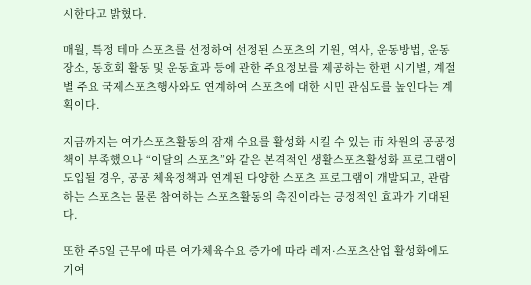시한다고 밝혔다.

매월, 특정 테마 스포츠를 선정하여 선정된 스포츠의 기원, 역사, 운동방법, 운동장소, 동호회 활동 및 운동효과 등에 관한 주요정보를 제공하는 한편 시기별, 계절별 주요 국제스포츠행사와도 연계하여 스포츠에 대한 시민 관심도를 높인다는 계획이다.

지금까지는 여가스포츠활동의 잠재 수요를 활성화 시킬 수 있는 市 차원의 공공정책이 부족했으나 “이달의 스포츠”와 같은 본격적인 생활스포츠활성화 프로그램이 도입될 경우, 공공 체육정책과 연계된 다양한 스포츠 프로그램이 개발되고, 관람하는 스포츠는 물론 참여하는 스포츠활동의 촉진이라는 긍정적인 효과가 기대된다.

또한 주5일 근무에 따른 여가체육수요 증가에 따라 레저·스포츠산업 활성화에도 기여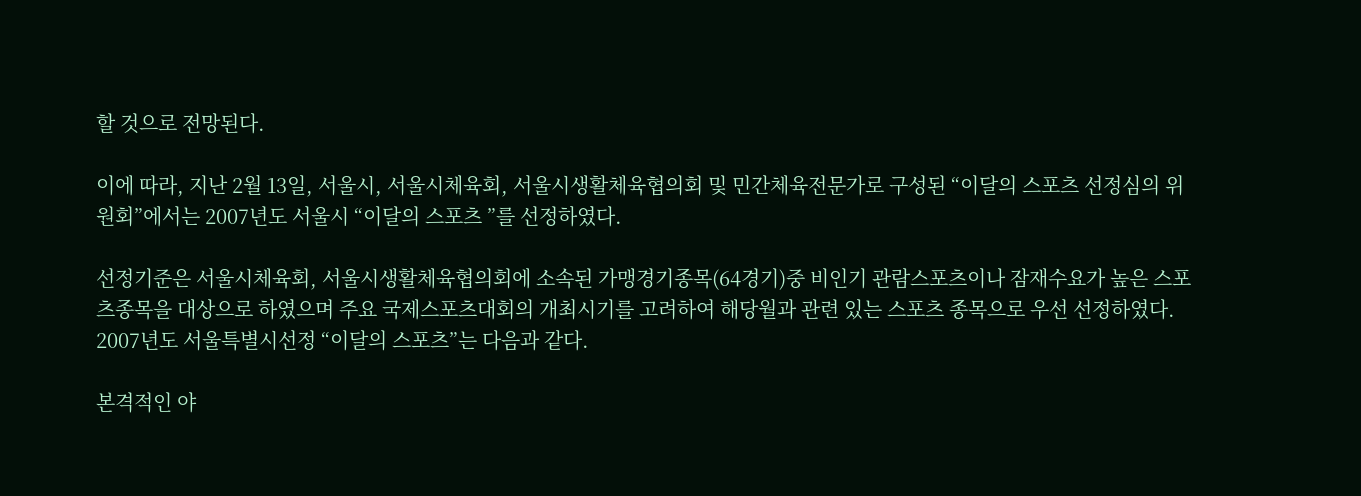할 것으로 전망된다.

이에 따라, 지난 2월 13일, 서울시, 서울시체육회, 서울시생활체육협의회 및 민간체육전문가로 구성된 “이달의 스포츠 선정심의 위원회”에서는 2007년도 서울시 “이달의 스포츠 ”를 선정하였다.

선정기준은 서울시체육회, 서울시생활체육협의회에 소속된 가맹경기종목(64경기)중 비인기 관람스포츠이나 잠재수요가 높은 스포츠종목을 대상으로 하였으며 주요 국제스포츠대회의 개최시기를 고려하여 해당월과 관련 있는 스포츠 종목으로 우선 선정하였다. 2007년도 서울특별시선정 “이달의 스포츠”는 다음과 같다.

본격적인 야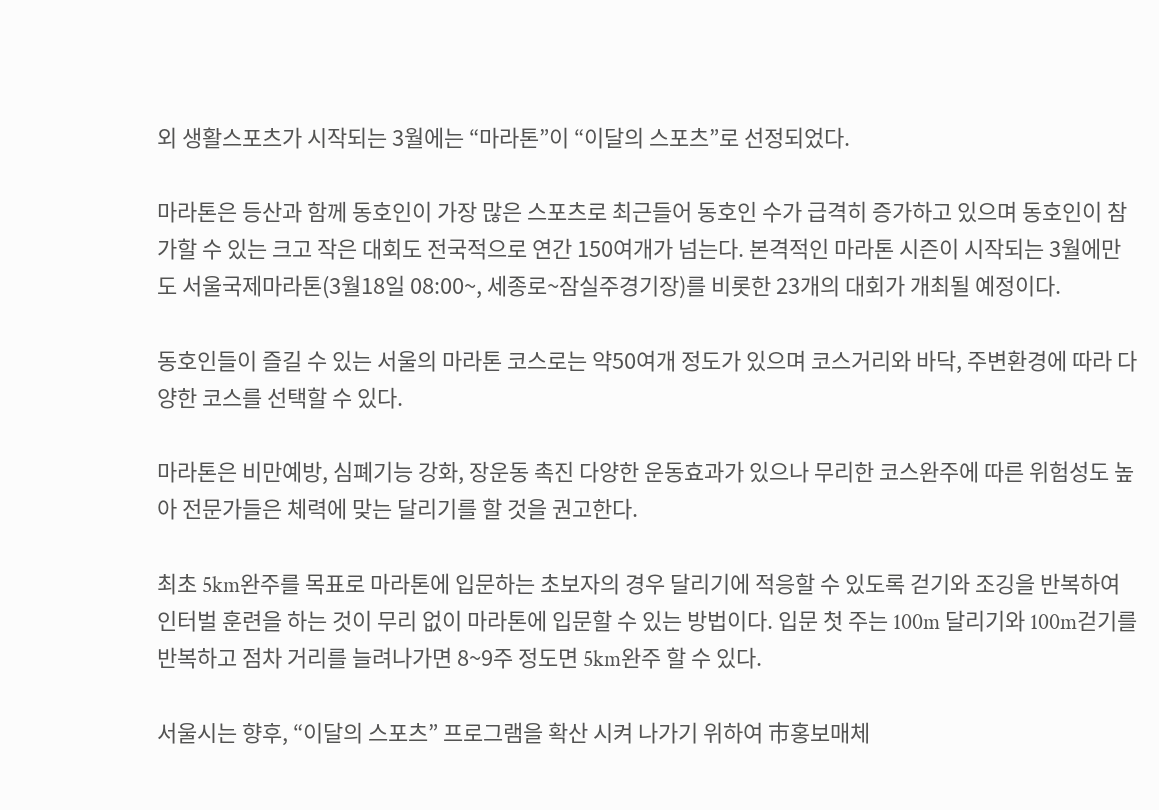외 생활스포츠가 시작되는 3월에는 “마라톤”이 “이달의 스포츠”로 선정되었다.

마라톤은 등산과 함께 동호인이 가장 많은 스포츠로 최근들어 동호인 수가 급격히 증가하고 있으며 동호인이 참가할 수 있는 크고 작은 대회도 전국적으로 연간 150여개가 넘는다. 본격적인 마라톤 시즌이 시작되는 3월에만도 서울국제마라톤(3월18일 08:00~, 세종로~잠실주경기장)를 비롯한 23개의 대회가 개최될 예정이다.

동호인들이 즐길 수 있는 서울의 마라톤 코스로는 약50여개 정도가 있으며 코스거리와 바닥, 주변환경에 따라 다양한 코스를 선택할 수 있다.

마라톤은 비만예방, 심폐기능 강화, 장운동 촉진 다양한 운동효과가 있으나 무리한 코스완주에 따른 위험성도 높아 전문가들은 체력에 맞는 달리기를 할 것을 권고한다.

최초 5km완주를 목표로 마라톤에 입문하는 초보자의 경우 달리기에 적응할 수 있도록 걷기와 조깅을 반복하여 인터벌 훈련을 하는 것이 무리 없이 마라톤에 입문할 수 있는 방법이다. 입문 첫 주는 100m 달리기와 100m걷기를 반복하고 점차 거리를 늘려나가면 8~9주 정도면 5km완주 할 수 있다.

서울시는 향후, “이달의 스포츠” 프로그램을 확산 시켜 나가기 위하여 市홍보매체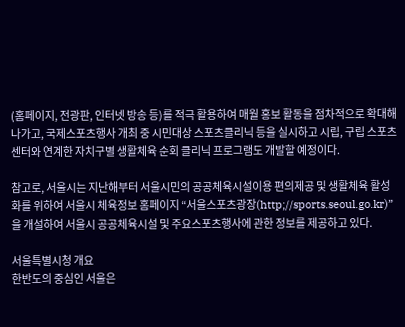(홈페이지, 전광판, 인터넷 방송 등)를 적극 활용하여 매월 홍보 활동을 점차적으로 확대해 나가고, 국제스포츠행사 개최 중 시민대상 스포츠클리닉 등을 실시하고 시립, 구립 스포츠 센터와 연계한 자치구별 생활체육 순회 클리닉 프로그램도 개발할 예정이다.

참고로, 서울시는 지난해부터 서울시민의 공공체육시설이용 편의제공 및 생활체육 활성화를 위하여 서울시 체육정보 홈페이지 “서울스포츠광장(http;//sports.seoul.go.kr)”을 개설하여 서울시 공공체육시설 및 주요스포츠행사에 관한 정보를 제공하고 있다.

서울특별시청 개요
한반도의 중심인 서울은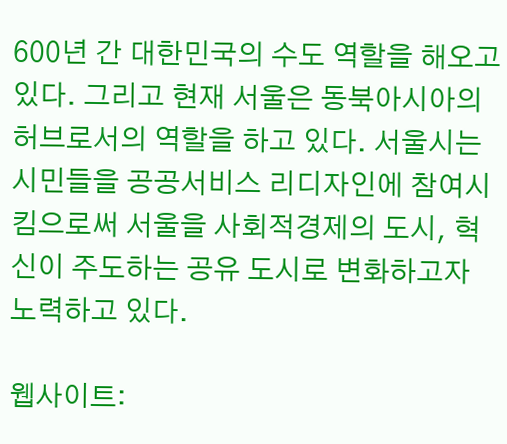600년 간 대한민국의 수도 역할을 해오고 있다. 그리고 현재 서울은 동북아시아의 허브로서의 역할을 하고 있다. 서울시는 시민들을 공공서비스 리디자인에 참여시킴으로써 서울을 사회적경제의 도시, 혁신이 주도하는 공유 도시로 변화하고자 노력하고 있다.

웹사이트: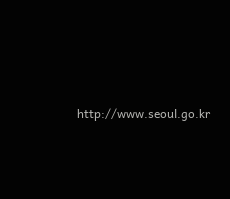http://www.seoul.go.kr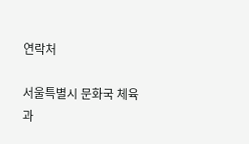연락처

서울특별시 문화국 체육과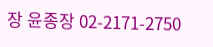장 윤종장 02-2171-2750